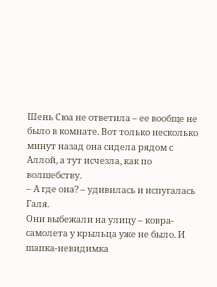Шень Сюа не ответила – ее вообще не было в комнате. Вот только несколько минут назад она сидела рядом с Аллой, а тут исчезла, как по волшебству.
– А где она? – удивилась и испугалась Галя.
Они выбежали на улицу – ковра-самолета у крыльца уже не было. И шапка-невидимка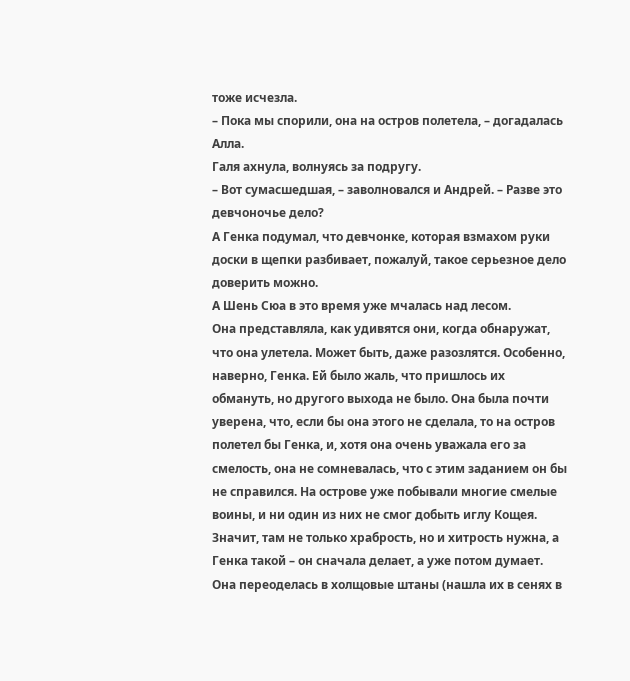тоже исчезла.
– Пока мы спорили, она на остров полетела, – догадалась Алла.
Галя ахнула, волнуясь за подругу.
– Вот сумасшедшая, – заволновался и Андрей. – Разве это девчоночье дело?
А Генка подумал, что девчонке, которая взмахом руки доски в щепки разбивает, пожалуй, такое серьезное дело доверить можно.
А Шень Сюа в это время уже мчалась над лесом.
Она представляла, как удивятся они, когда обнаружат, что она улетела. Может быть, даже разозлятся. Особенно, наверно, Генка. Ей было жаль, что пришлось их обмануть, но другого выхода не было. Она была почти уверена, что, если бы она этого не сделала, то на остров полетел бы Генка, и, хотя она очень уважала его за смелость, она не сомневалась, что с этим заданием он бы не справился. На острове уже побывали многие смелые воины, и ни один из них не смог добыть иглу Кощея. Значит, там не только храбрость, но и хитрость нужна, а Генка такой – он сначала делает, а уже потом думает.
Она переоделась в холщовые штаны (нашла их в сенях в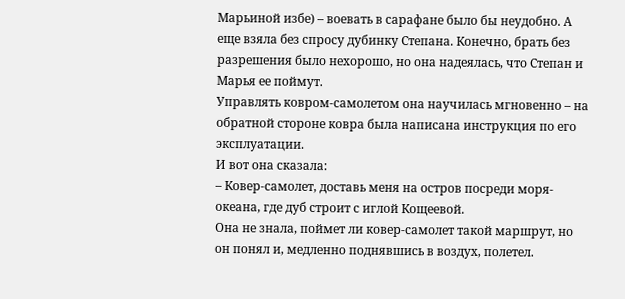Марьиной избе) – воевать в сарафане было бы неудобно. А еще взяла без спросу дубинку Степана. Конечно, брать без разрешения было нехорошо, но она надеялась, что Степан и Марья ее поймут.
Управлять ковром-самолетом она научилась мгновенно – на обратной стороне ковра была написана инструкция по его эксплуатации.
И вот она сказала:
– Ковер-самолет, доставь меня на остров посреди моря-океана, где дуб строит с иглой Кощеевой.
Она не знала, поймет ли ковер-самолет такой маршрут, но он понял и, медленно поднявшись в воздух, полетел.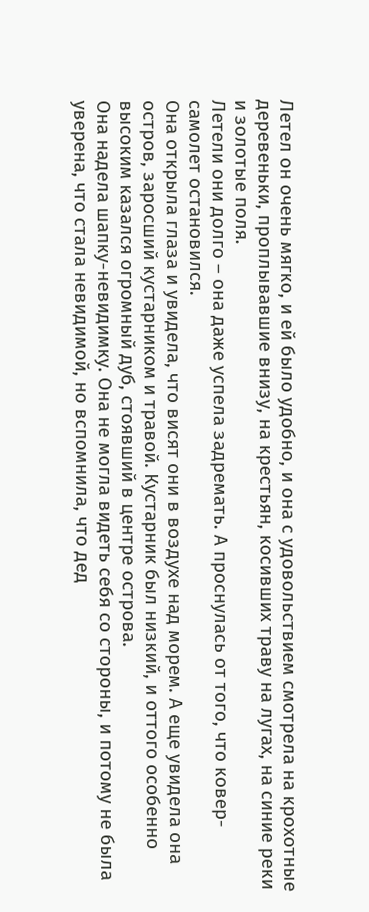Летел он очень мягко, и ей было удобно, и она с удовольствием смотрела на крохотные деревеньки, проплывавшие внизу, на крестьян, косивших траву на лугах, на синие реки и золотые поля.
Летели они долго – она даже успела задремать. А проснулась от того, что ковер-самолет остановился.
Она открыла глаза и увидела, что висят они в воздухе над морем. А еще увидела она остров, заросший кустарником и травой. Кустарник был низкий, и оттого особенно высоким казался огромный дуб, стоявший в центре острова.
Она надела шапку-невидимку. Она не могла видеть себя со стороны, и потому не была уверена, что стала невидимой, но вспомнила, что дед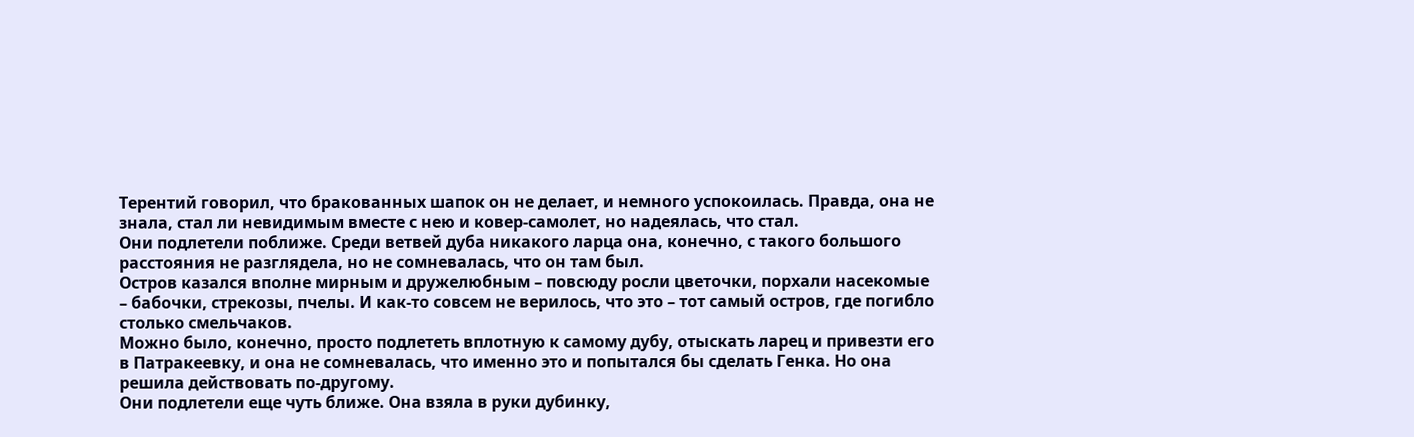Терентий говорил, что бракованных шапок он не делает, и немного успокоилась. Правда, она не знала, стал ли невидимым вместе с нею и ковер-самолет, но надеялась, что стал.
Они подлетели поближе. Среди ветвей дуба никакого ларца она, конечно, с такого большого расстояния не разглядела, но не сомневалась, что он там был.
Остров казался вполне мирным и дружелюбным – повсюду росли цветочки, порхали насекомые – бабочки, стрекозы, пчелы. И как-то совсем не верилось, что это – тот самый остров, где погибло столько смельчаков.
Можно было, конечно, просто подлететь вплотную к самому дубу, отыскать ларец и привезти его в Патракеевку, и она не сомневалась, что именно это и попытался бы сделать Генка. Но она решила действовать по-другому.
Они подлетели еще чуть ближе. Она взяла в руки дубинку,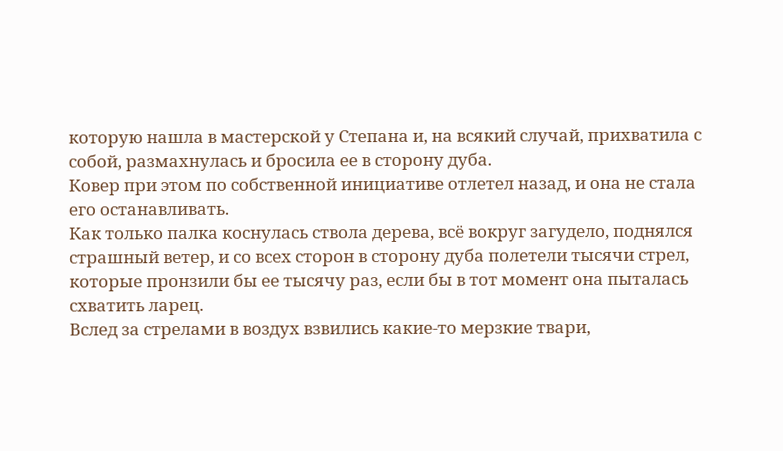которую нашла в мастерской у Степана и, на всякий случай, прихватила с собой, размахнулась и бросила ее в сторону дуба.
Ковер при этом по собственной инициативе отлетел назад, и она не стала его останавливать.
Как только палка коснулась ствола дерева, всё вокруг загудело, поднялся страшный ветер, и со всех сторон в сторону дуба полетели тысячи стрел, которые пронзили бы ее тысячу раз, если бы в тот момент она пыталась схватить ларец.
Вслед за стрелами в воздух взвились какие-то мерзкие твари,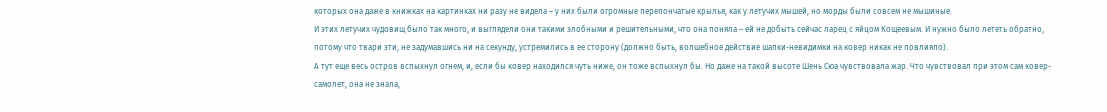которых она даже в книжках на картинках ни разу не видела – у них были огромные перепончатые крылья, как у летучих мышей, но морды были совсем не мышиные.
И этих летучих чудовищ было так много, и выглядели они такими злобными и решительными, что она поняла – ей не добыть сейчас ларец с яйцом Кощеевым. И нужно было лететь обратно, потому что твари эти, не задумавшись ни на секунду, устремились в ее сторону (должно быть, волшебное действие шапки-невидимки на ковер никак не повлияло).
А тут еще весь остров вспыхнул огнем, и, если бы ковер находился чуть ниже, он тоже вспыхнул бы. Но даже на такой высоте Шень Сюа чувствовала жар. Что чувствовал при этом сам ковер-самолет, она не знала,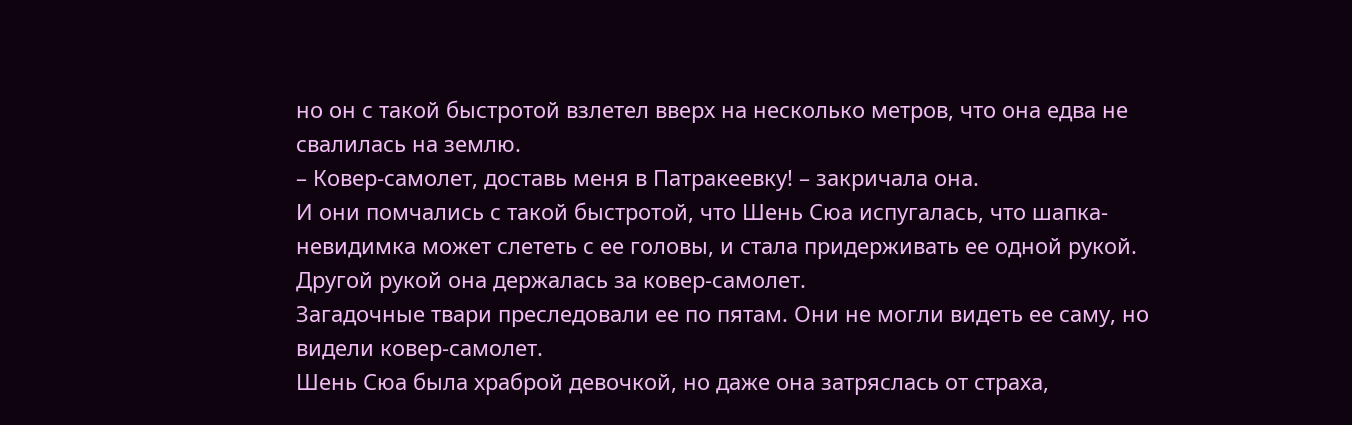но он с такой быстротой взлетел вверх на несколько метров, что она едва не свалилась на землю.
– Ковер-самолет, доставь меня в Патракеевку! – закричала она.
И они помчались с такой быстротой, что Шень Сюа испугалась, что шапка-невидимка может слететь с ее головы, и стала придерживать ее одной рукой. Другой рукой она держалась за ковер-самолет.
Загадочные твари преследовали ее по пятам. Они не могли видеть ее саму, но видели ковер-самолет.
Шень Сюа была храброй девочкой, но даже она затряслась от страха,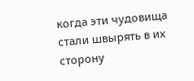когда эти чудовища стали швырять в их сторону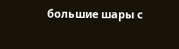большие шары с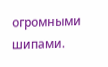огромными шипами.